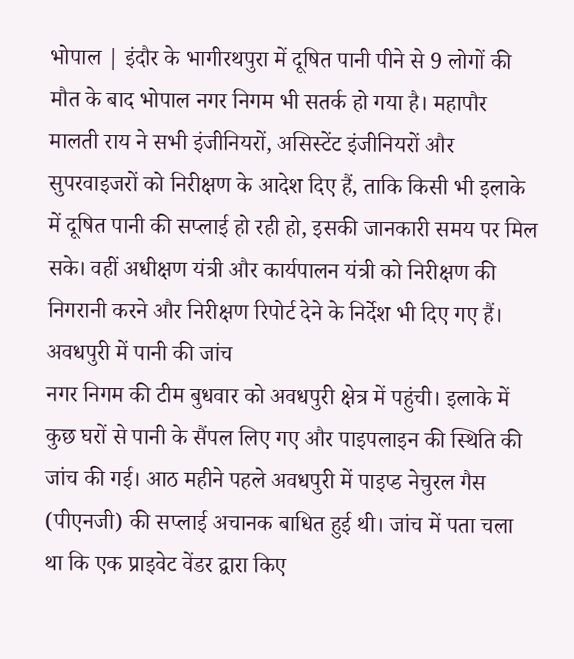भोपाल | इंदौर के भागीरथपुरा में दूषित पानी पीने से 9 लोगों की मौत के बाद भोपाल नगर निगम भी सतर्क हो गया है। महापौर मालती राय ने सभी इंजीनियरों, असिस्टेंट इंजीनियरों और सुपरवाइजरों को निरीक्षण के आदेश दिए हैं, ताकि किसी भी इलाके में दूषित पानी की सप्लाई हो रही हो, इसकी जानकारी समय पर मिल सके। वहीं अधीक्षण यंत्री और कार्यपालन यंत्री को निरीक्षण की निगरानी करने और निरीक्षण रिपोर्ट देने के निर्देश भी दिए गए हैं।
अवधपुरी में पानी की जांच
नगर निगम की टीम बुधवार को अवधपुरी क्षेत्र में पहुंची। इलाके में कुछ घरों से पानी के सैंपल लिए गए और पाइपलाइन की स्थिति की जांच की गई। आठ महीने पहले अवधपुरी में पाइप्ड नेचुरल गैस (पीएनजी) की सप्लाई अचानक बाधित हुई थी। जांच में पता चला था कि एक प्राइवेट वेंडर द्वारा किए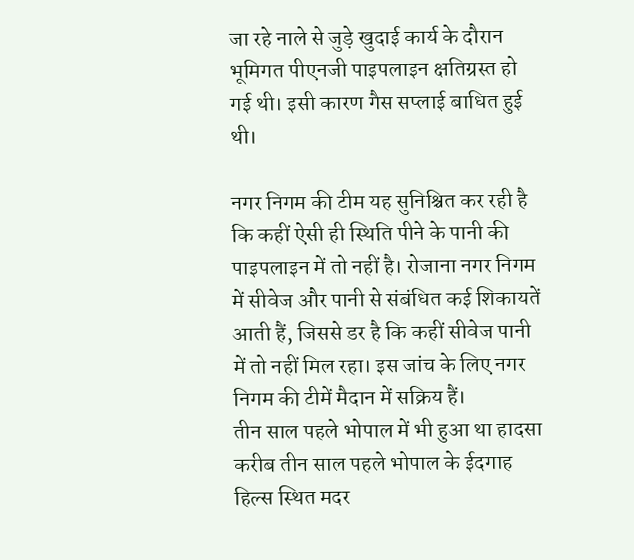जा रहे नाले से जुड़े खुदाई कार्य के दौरान भूमिगत पीएनजी पाइपलाइन क्षतिग्रस्त हो गई थी। इसी कारण गैस सप्लाई बाधित हुई थी।

नगर निगम की टीम यह सुनिश्चित कर रही है कि कहीं ऐसी ही स्थिति पीने के पानी की पाइपलाइन में तो नहीं है। रोजाना नगर निगम में सीवेज और पानी से संबंधित कई शिकायतें आती हैं, जिससे डर है कि कहीं सीवेज पानी में तो नहीं मिल रहा। इस जांच के लिए नगर निगम की टीमें मैदान में सक्रिय हैं।
तीन साल पहले भोपाल में भी हुआ था हादसा
करीब तीन साल पहले भोपाल के ईदगाह हिल्स स्थित मदर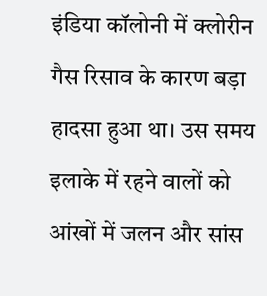इंडिया कॉलोनी में क्लोरीन गैस रिसाव के कारण बड़ा हादसा हुआ था। उस समय इलाके में रहने वालों को आंखों में जलन और सांस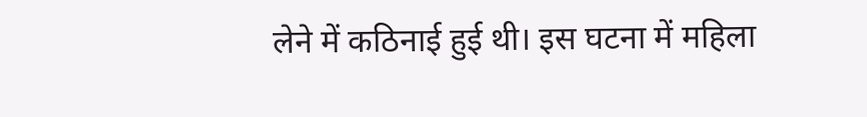लेने में कठिनाई हुई थी। इस घटना में महिला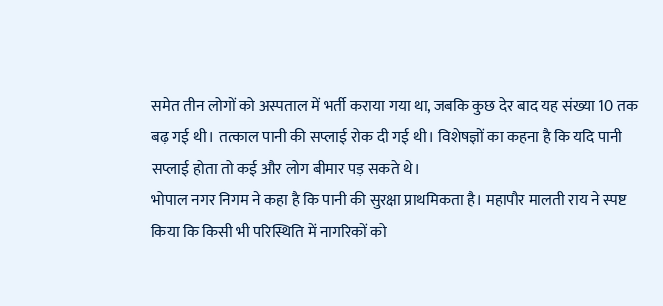समेत तीन लोगों को अस्पताल में भर्ती कराया गया था, जबकि कुछ देर बाद यह संख्या 10 तक बढ़ गई थी। तत्काल पानी की सप्लाई रोक दी गई थी। विशेषज्ञों का कहना है कि यदि पानी सप्लाई होता तो कई और लोग बीमार पड़ सकते थे।
भोपाल नगर निगम ने कहा है कि पानी की सुरक्षा प्राथमिकता है। महापौर मालती राय ने स्पष्ट किया कि किसी भी परिस्थिति में नागरिकों को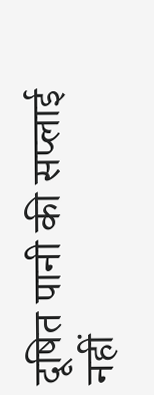दूषित पानी की सप्लाई नहीं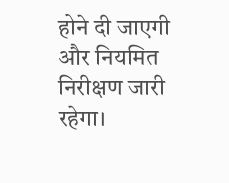होने दी जाएगी और नियमित निरीक्षण जारी रहेगा।